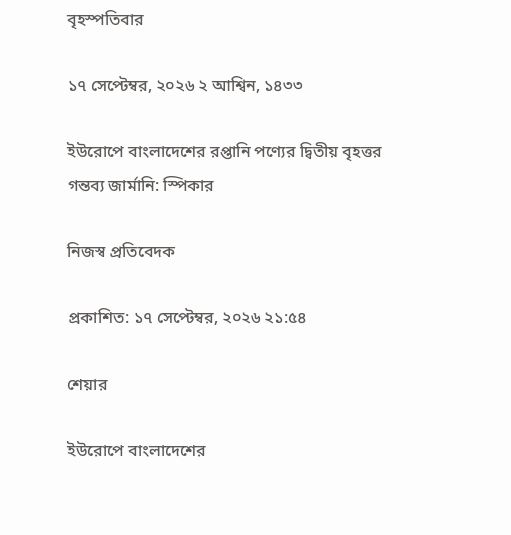বৃহস্পতিবার

১৭ সেপ্টেম্বর, ২০২৬ ২ আশ্বিন, ১৪৩৩

ইউরোপে বাংলাদেশের রপ্তানি পণ্যের দ্বিতীয় বৃহত্তর গন্তব্য জার্মানি: স্পিকার

নিজস্ব প্রতিবেদক

প্রকাশিত: ১৭ সেপ্টেম্বর, ২০২৬ ২১:৫৪

শেয়ার

ইউরোপে বাংলাদেশের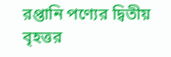রপ্তানি পণ্যের দ্বিতীয় বৃহত্তর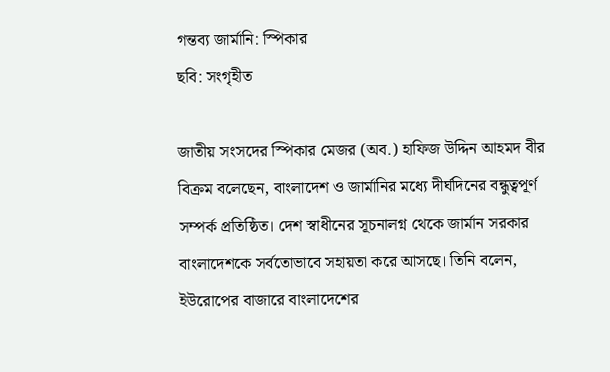গন্তব্য জার্মানি: স্পিকার
ছবি: সংগৃহীত

জাতীয় সংসদের স্পিকার মেজর (অব.) হাফিজ উদ্দিন আহমদ বীর বিক্রম বলেছেন, বাংলাদেশ ও জার্মানির মধ্যে দীর্ঘদিনের বন্ধুত্বপূর্ণ সম্পর্ক প্রতিষ্ঠিত। দেশ স্বাধীনের সূচনালগ্ন থেকে জার্মান সরকার বাংলাদেশকে সর্বতোভাবে সহায়তা করে আসছে। তিনি বলেন, ইউরোপের বাজারে বাংলাদেশের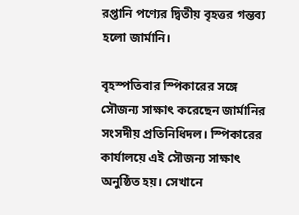রপ্তানি পণ্যের দ্বিতীয় বৃহত্তর গন্তব্য হলো জার্মানি।

বৃহস্পতিবার স্পিকারের সঙ্গে সৌজন্য সাক্ষাৎ করেছেন জার্মানির সংসদীয় প্রতিনিধিদল। স্পিকারের কার্যালয়ে এই সৌজন্য সাক্ষাৎ অনুষ্ঠিত হয়। সেখানে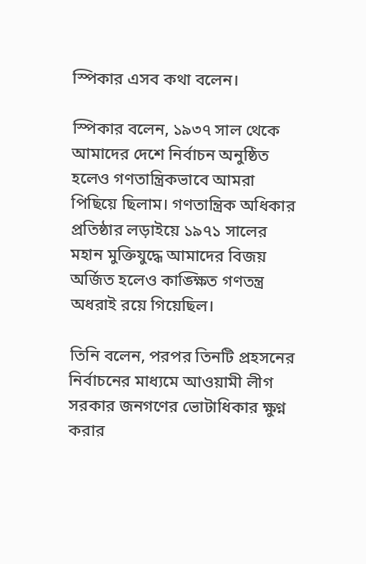স্পিকার এসব কথা বলেন।

স্পিকার বলেন, ১৯৩৭ সাল থেকে আমাদের দেশে নির্বাচন অনুষ্ঠিত হলেও গণতান্ত্রিকভাবে আমরা পিছিয়ে ছিলাম। গণতান্ত্রিক অধিকার প্রতিষ্ঠার লড়াইয়ে ১৯৭১ সালের মহান মুক্তিযুদ্ধে আমাদের বিজয় অর্জিত হলেও কাঙ্ক্ষিত গণতন্ত্র অধরাই রয়ে গিয়েছিল।

তিনি বলেন, পরপর তিনটি প্রহসনের নির্বাচনের মাধ্যমে আওয়ামী লীগ সরকার জনগণের ভোটাধিকার ক্ষুণ্ন করার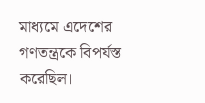মাধ্যমে এদেশের গণতন্ত্রকে বিপর্যস্ত করেছিল।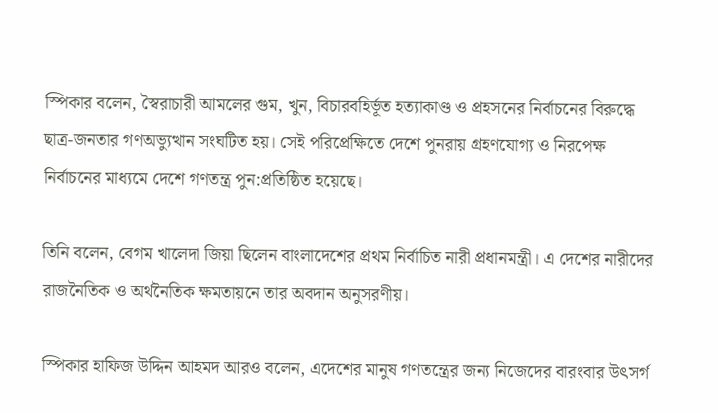স্পিকার বলেন, স্বৈরাচারী আমলের গুম, খুন, বিচারবহির্ভূত হত্যাকাণ্ড ও প্রহসনের নির্বাচনের বিরুদ্ধে ছাত্র-জনতার গণঅভ্যুত্থান সংঘটিত হয়। সেই পরিপ্রেক্ষিতে দেশে পুনরায় গ্রহণযোগ্য ও নিরপেক্ষ নির্বাচনের মাধ্যমে দেশে গণতন্ত্র পুন:প্রতিষ্ঠিত হয়েছে।

তিনি বলেন, বেগম খালেদা জিয়া ছিলেন বাংলাদেশের প্রথম নির্বাচিত নারী প্রধানমন্ত্রী। এ দেশের নারীদের রাজনৈতিক ও অর্থনৈতিক ক্ষমতায়নে তার অবদান অনুসরণীয়।

স্পিকার হাফিজ উদ্দিন আহমদ আরও বলেন, এদেশের মানুষ গণতন্ত্রের জন্য নিজেদের বারংবার উৎসর্গ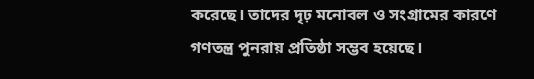করেছে। তাদের দৃঢ় মনোবল ও সংগ্রামের কারণে গণতন্ত্র পুনরায় প্রতিষ্ঠা সম্ভব হয়েছে।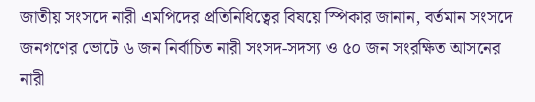জাতীয় সংসদে নারী এমপিদের প্রতিনিধিত্বের বিষয়ে স্পিকার জানান, বর্তমান সংসদে জনগণের ভোটে ৬ জন নির্বাচিত নারী সংসদ-সদস্য ও ৫০ জন সংরক্ষিত আসনের নারী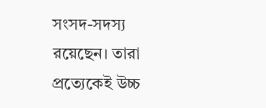সংসদ-সদস্য রয়েছেন। তারা প্রত্যেকেই উচ্চ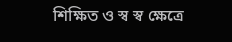শিক্ষিত ও স্ব স্ব ক্ষেত্রে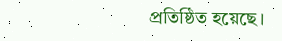প্রতিষ্ঠিত হয়েছে।